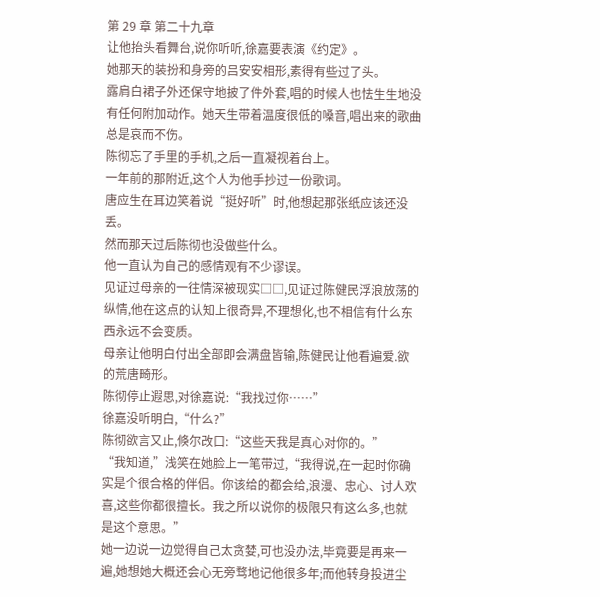第 29 章 第二十九章
让他抬头看舞台,说你听听,徐嘉要表演《约定》。
她那天的装扮和身旁的吕安安相形,素得有些过了头。
露肩白裙子外还保守地披了件外套,唱的时候人也怯生生地没有任何附加动作。她天生带着温度很低的嗓音,唱出来的歌曲总是哀而不伤。
陈彻忘了手里的手机,之后一直凝视着台上。
一年前的那附近,这个人为他手抄过一份歌词。
唐应生在耳边笑着说“挺好听”时,他想起那张纸应该还没丢。
然而那天过后陈彻也没做些什么。
他一直认为自己的感情观有不少谬误。
见证过母亲的一往情深被现实□□,见证过陈健民浮浪放荡的纵情,他在这点的认知上很奇异,不理想化,也不相信有什么东西永远不会变质。
母亲让他明白付出全部即会满盘皆输,陈健民让他看遍爱.欲的荒唐畸形。
陈彻停止遐思,对徐嘉说:“我找过你……”
徐嘉没听明白,“什么?”
陈彻欲言又止,倏尔改口:“这些天我是真心对你的。”
“我知道,”浅笑在她脸上一笔带过,“我得说,在一起时你确实是个很合格的伴侣。你该给的都会给,浪漫、忠心、讨人欢喜,这些你都很擅长。我之所以说你的极限只有这么多,也就是这个意思。”
她一边说一边觉得自己太贪婪,可也没办法,毕竟要是再来一遍,她想她大概还会心无旁骛地记他很多年;而他转身投进尘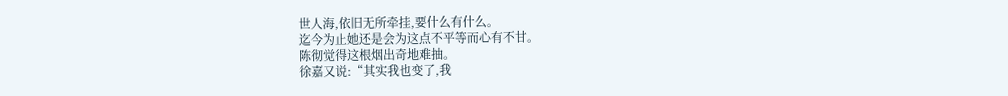世人海,依旧无所牵挂,要什么有什么。
迄今为止她还是会为这点不平等而心有不甘。
陈彻觉得这根烟出奇地难抽。
徐嘉又说:“其实我也变了,我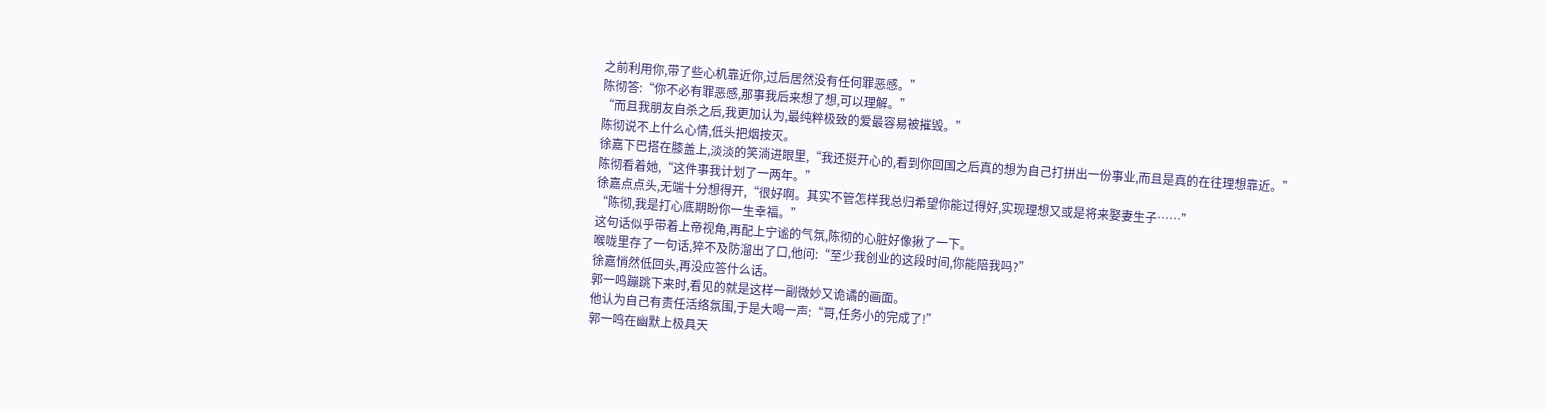之前利用你,带了些心机靠近你,过后居然没有任何罪恶感。”
陈彻答:“你不必有罪恶感,那事我后来想了想,可以理解。”
“而且我朋友自杀之后,我更加认为,最纯粹极致的爱最容易被摧毁。”
陈彻说不上什么心情,低头把烟按灭。
徐嘉下巴搭在膝盖上,淡淡的笑淌进眼里,“我还挺开心的,看到你回国之后真的想为自己打拼出一份事业,而且是真的在往理想靠近。”
陈彻看着她,“这件事我计划了一两年。”
徐嘉点点头,无端十分想得开,“很好啊。其实不管怎样我总归希望你能过得好,实现理想又或是将来娶妻生子……”
“陈彻,我是打心底期盼你一生幸福。”
这句话似乎带着上帝视角,再配上宁谧的气氛,陈彻的心脏好像揪了一下。
喉咙里存了一句话,猝不及防溜出了口,他问:“至少我创业的这段时间,你能陪我吗?”
徐嘉悄然低回头,再没应答什么话。
郭一鸣蹦跳下来时,看见的就是这样一副微妙又诡谲的画面。
他认为自己有责任活络氛围,于是大喝一声:“哥,任务小的完成了!”
郭一鸣在幽默上极具天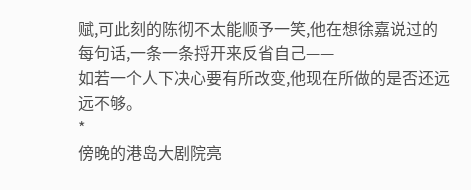赋,可此刻的陈彻不太能顺予一笑,他在想徐嘉说过的每句话,一条一条捋开来反省自己——
如若一个人下决心要有所改变,他现在所做的是否还远远不够。
*
傍晚的港岛大剧院亮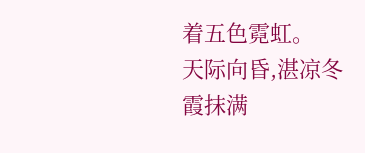着五色霓虹。
天际向昏,湛凉冬霞抹满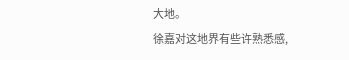大地。
徐嘉对这地界有些许熟悉感,